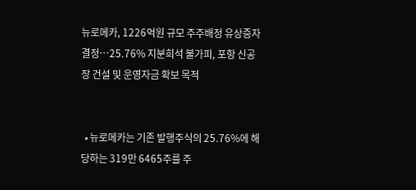뉴로메카, 1226억원 규모 주주배정 유상증자 결정…25.76% 지분희석 불가피, 포항 신공장 건설 및 운영자금 확보 목적


  • 뉴로메카는 기존 발행주식의 25.76%에 해당하는 319만 6465주를 주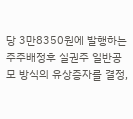당 3만8350원에 발행하는 주주배정후 실권주 일반공모 방식의 유상증자를 결정,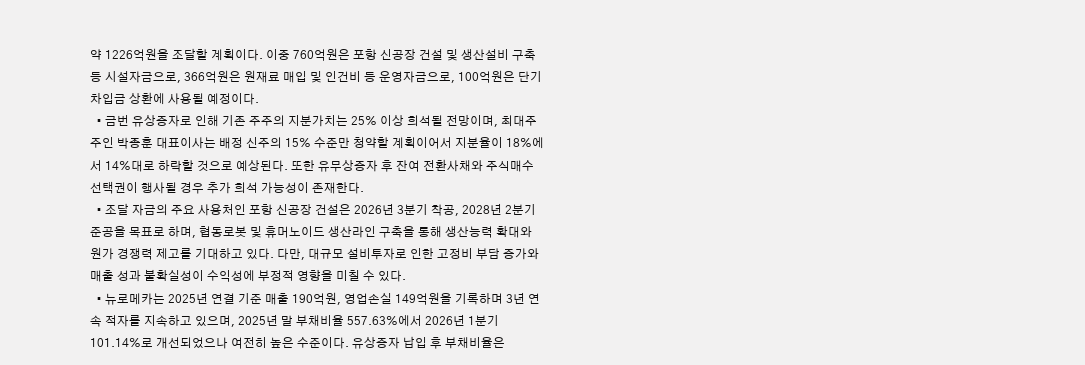약 1226억원을 조달할 계획이다. 이중 760억원은 포항 신공장 건설 및 생산설비 구축 등 시설자금으로, 366억원은 원재료 매입 및 인건비 등 운영자금으로, 100억원은 단기차입금 상환에 사용될 예정이다.
  • 금번 유상증자로 인해 기존 주주의 지분가치는 25% 이상 희석될 전망이며, 최대주주인 박종훈 대표이사는 배정 신주의 15% 수준만 청약할 계획이어서 지분율이 18%에서 14%대로 하락할 것으로 예상된다. 또한 유무상증자 후 잔여 전환사채와 주식매수선택권이 행사될 경우 추가 희석 가능성이 존재한다.
  • 조달 자금의 주요 사용처인 포항 신공장 건설은 2026년 3분기 착공, 2028년 2분기 준공을 목표로 하며, 협동로봇 및 휴머노이드 생산라인 구축을 통해 생산능력 확대와 원가 경쟁력 제고를 기대하고 있다. 다만, 대규모 설비투자로 인한 고정비 부담 증가와 매출 성과 불확실성이 수익성에 부정적 영향을 미칠 수 있다.
  • 뉴로메카는 2025년 연결 기준 매출 190억원, 영업손실 149억원을 기록하며 3년 연속 적자를 지속하고 있으며, 2025년 말 부채비율 557.63%에서 2026년 1분기 101.14%로 개선되었으나 여전히 높은 수준이다. 유상증자 납입 후 부채비율은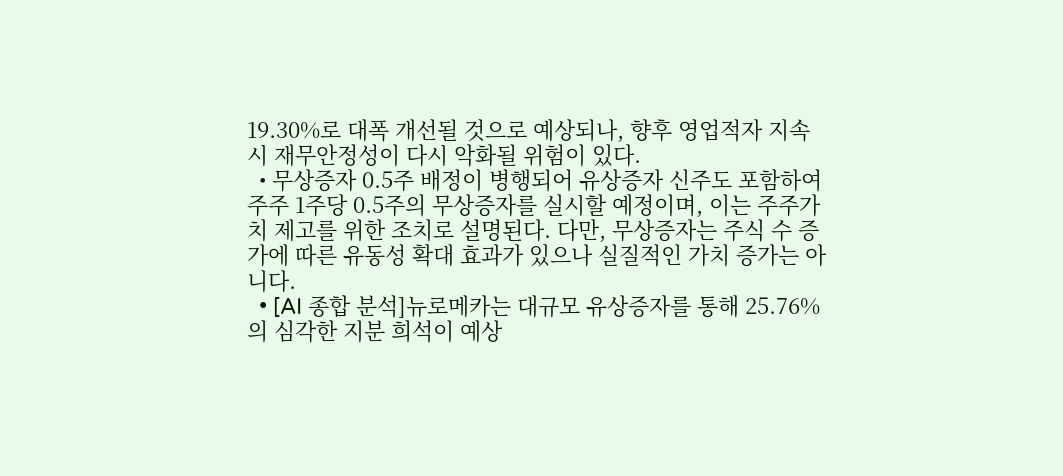19.30%로 대폭 개선될 것으로 예상되나, 향후 영업적자 지속 시 재무안정성이 다시 악화될 위험이 있다.
  • 무상증자 0.5주 배정이 병행되어 유상증자 신주도 포함하여 주주 1주당 0.5주의 무상증자를 실시할 예정이며, 이는 주주가치 제고를 위한 조치로 설명된다. 다만, 무상증자는 주식 수 증가에 따른 유동성 확대 효과가 있으나 실질적인 가치 증가는 아니다.
  • [AI 종합 분석]뉴로메카는 대규모 유상증자를 통해 25.76%의 심각한 지분 희석이 예상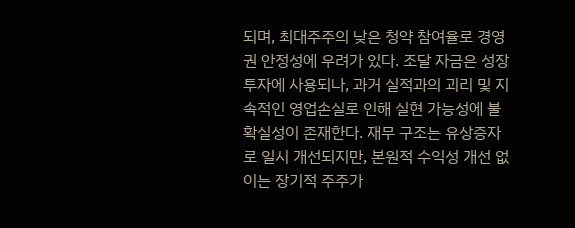되며, 최대주주의 낮은 청약 참여율로 경영권 안정성에 우려가 있다. 조달 자금은 성장 투자에 사용되나, 과거 실적과의 괴리 및 지속적인 영업손실로 인해 실현 가능성에 불확실성이 존재한다. 재무 구조는 유상증자로 일시 개선되지만, 본원적 수익성 개선 없이는 장기적 주주가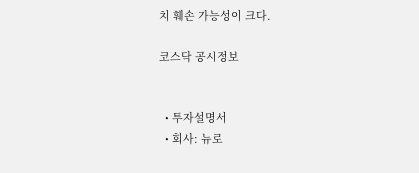치 훼손 가능성이 크다.

코스닥 공시정보


  • 투자설명서
  • 회사: 뉴로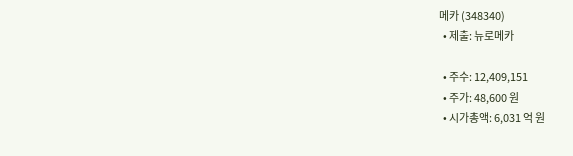메카 (348340)
  • 제출: 뉴로메카

  • 주수: 12,409,151
  • 주가: 48,600 원
  • 시가총액: 6,031 억 원